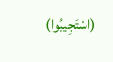(اسْتَجِيبُوا)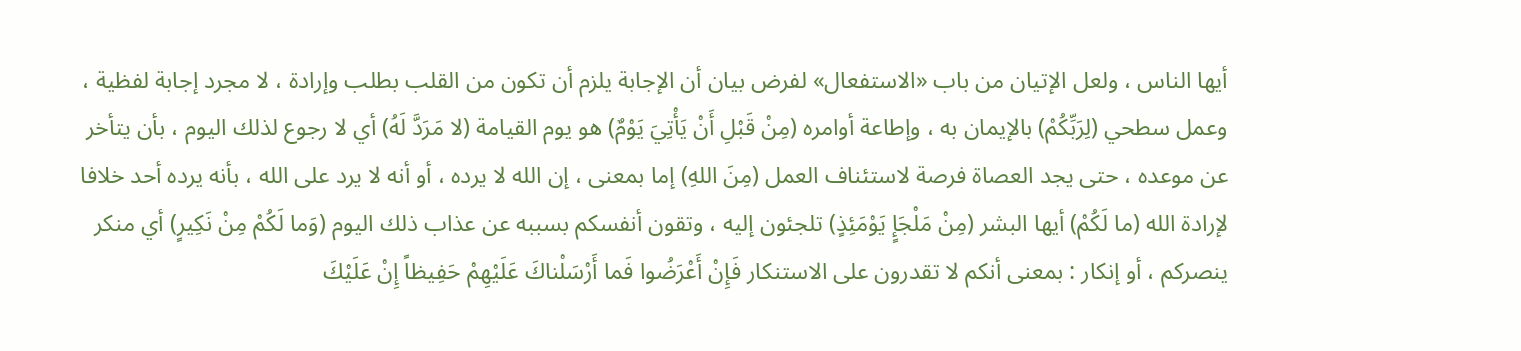أيها الناس ، ولعل الإتيان من باب «الاستفعال» لفرض بيان أن الإجابة يلزم أن تكون من القلب بطلب وإرادة ، لا مجرد إجابة لفظية ، وعمل سطحي (لِرَبِّكُمْ) بالإيمان به ، وإطاعة أوامره (مِنْ قَبْلِ أَنْ يَأْتِيَ يَوْمٌ) هو يوم القيامة (لا مَرَدَّ لَهُ) أي لا رجوع لذلك اليوم ، بأن يتأخر عن موعده ، حتى يجد العصاة فرصة لاستئناف العمل (مِنَ اللهِ) إما بمعنى ، إن الله لا يرده ، أو أنه لا يرد على الله ، بأنه يرده أحد خلافا لإرادة الله (ما لَكُمْ) أيها البشر (مِنْ مَلْجَإٍ يَوْمَئِذٍ) تلجئون إليه ، وتقون أنفسكم بسببه عن عذاب ذلك اليوم (وَما لَكُمْ مِنْ نَكِيرٍ) أي منكر ينصركم ، أو إنكار : بمعنى أنكم لا تقدرون على الاستنكار فَإِنْ أَعْرَضُوا فَما أَرْسَلْناكَ عَلَيْهِمْ حَفِيظاً إِنْ عَلَيْكَ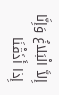إِلاَّ الْبَلاغُ وَإِنَّا إِذا أَذَقْنَا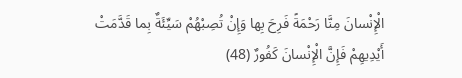الْإِنْسانَ مِنَّا رَحْمَةً فَرِحَ بِها وَإِنْ تُصِبْهُمْ سَيِّئَةٌ بِما قَدَّمَتْ أَيْدِيهِمْ فَإِنَّ الْإِنْسانَ كَفُورٌ (48)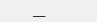___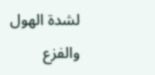لشدة الهول والفزع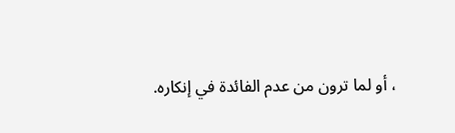، أو لما ترون من عدم الفائدة في إنكاره.